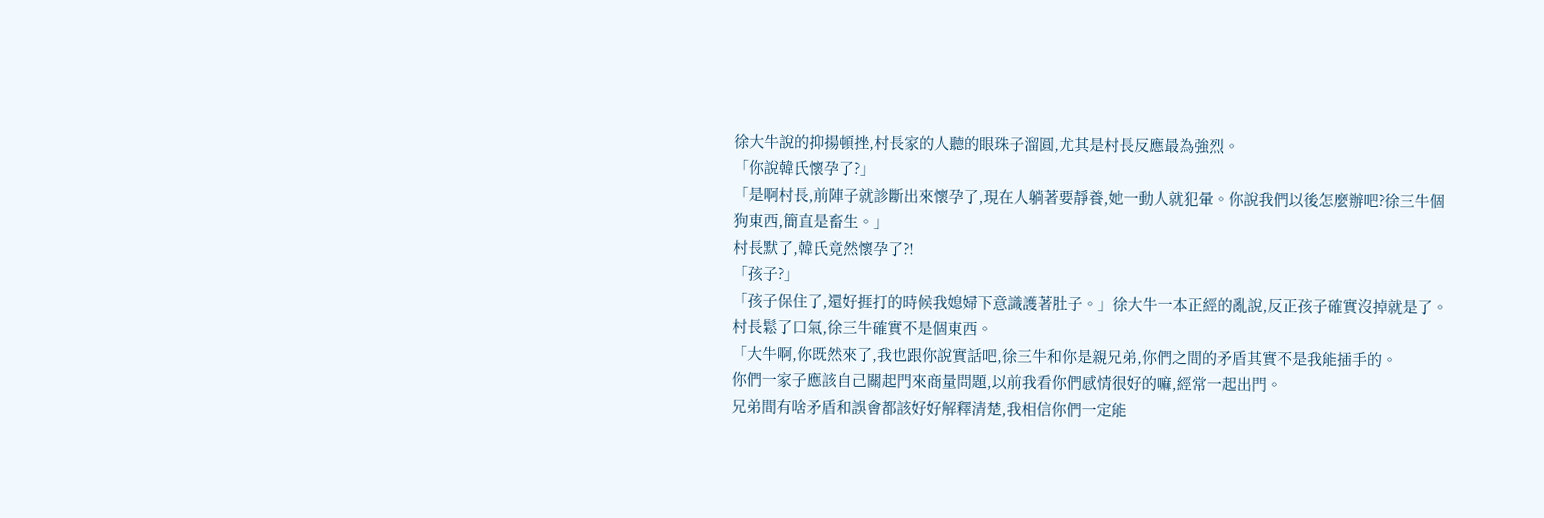徐大牛說的抑揚頓挫,村長家的人聽的眼珠子溜圓,尤其是村長反應最為強烈。
「你說韓氏懷孕了?」
「是啊村長,前陣子就診斷出來懷孕了,現在人躺著要靜養,她一動人就犯暈。你說我們以後怎麼辦吧?徐三牛個狗東西,簡直是畜生。」
村長默了,韓氏竟然懷孕了?!
「孩子?」
「孩子保住了,還好捱打的時候我媳婦下意識護著肚子。」徐大牛一本正經的亂說,反正孩子確實沒掉就是了。
村長鬆了口氣,徐三牛確實不是個東西。
「大牛啊,你既然來了,我也跟你說實話吧,徐三牛和你是親兄弟,你們之間的矛盾其實不是我能插手的。
你們一家子應該自己關起門來商量問題,以前我看你們感情很好的嘛,經常一起出門。
兄弟間有啥矛盾和誤會都該好好解釋清楚,我相信你們一定能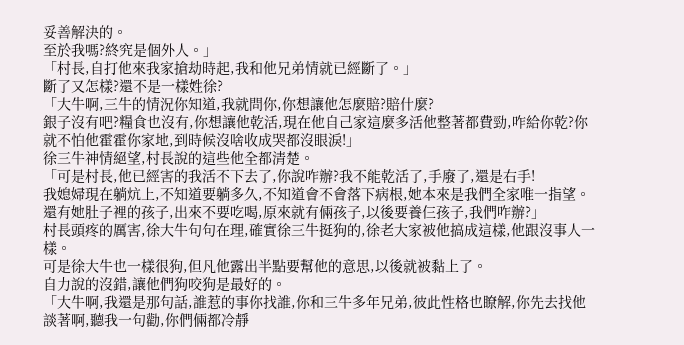妥善解決的。
至於我嗎?終究是個外人。」
「村長,自打他來我家搶劫時起,我和他兄弟情就已經斷了。」
斷了又怎樣?還不是一樣姓徐?
「大牛啊,三牛的情況你知道,我就問你,你想讓他怎麼賠?賠什麼?
銀子沒有吧?糧食也沒有,你想讓他乾活,現在他自己家這麼多活他整著都費勁,咋給你乾?你就不怕他霍霍你家地,到時候沒啥收成哭都沒眼淚!」
徐三牛神情絕望,村長說的這些他全都清楚。
「可是村長,他已經害的我活不下去了,你說咋辦?我不能乾活了,手廢了,還是右手!
我媳婦現在躺炕上,不知道要躺多久,不知道會不會落下病根,她本來是我們全家唯一指望。
還有她肚子裡的孩子,出來不要吃喝,原來就有倆孩子,以後要養仨孩子,我們咋辦?」
村長頭疼的厲害,徐大牛句句在理,確實徐三牛挺狗的,徐老大家被他搞成這樣,他跟沒事人一樣。
可是徐大牛也一樣很狗,但凡他露出半點要幫他的意思,以後就被黏上了。
自力說的沒錯,讓他們狗咬狗是最好的。
「大牛啊,我還是那句話,誰惹的事你找誰,你和三牛多年兄弟,彼此性格也瞭解,你先去找他談著啊,聽我一句勸,你們倆都冷靜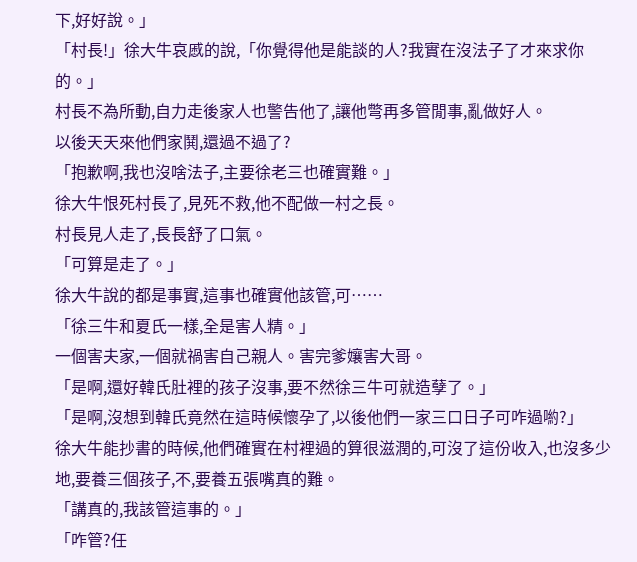下,好好說。」
「村長!」徐大牛哀慼的說,「你覺得他是能談的人?我實在沒法子了才來求你的。」
村長不為所動,自力走後家人也警告他了,讓他彆再多管閒事,亂做好人。
以後天天來他們家鬨,還過不過了?
「抱歉啊,我也沒啥法子,主要徐老三也確實難。」
徐大牛恨死村長了,見死不救,他不配做一村之長。
村長見人走了,長長舒了口氣。
「可算是走了。」
徐大牛說的都是事實,這事也確實他該管,可……
「徐三牛和夏氏一樣,全是害人精。」
一個害夫家,一個就禍害自己親人。害完爹孃害大哥。
「是啊,還好韓氏肚裡的孩子沒事,要不然徐三牛可就造孽了。」
「是啊,沒想到韓氏竟然在這時候懷孕了,以後他們一家三口日子可咋過喲?」
徐大牛能抄書的時候,他們確實在村裡過的算很滋潤的,可沒了這份收入,也沒多少地,要養三個孩子,不,要養五張嘴真的難。
「講真的,我該管這事的。」
「咋管?任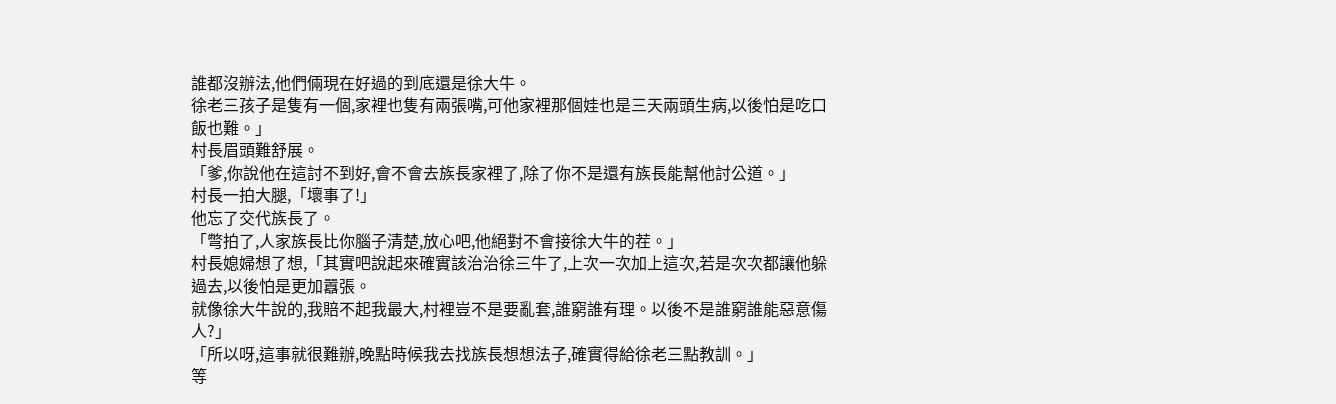誰都沒辦法,他們倆現在好過的到底還是徐大牛。
徐老三孩子是隻有一個,家裡也隻有兩張嘴,可他家裡那個娃也是三天兩頭生病,以後怕是吃口飯也難。」
村長眉頭難舒展。
「爹,你說他在這討不到好,會不會去族長家裡了,除了你不是還有族長能幫他討公道。」
村長一拍大腿,「壞事了!」
他忘了交代族長了。
「彆拍了,人家族長比你腦子清楚,放心吧,他絕對不會接徐大牛的茬。」
村長媳婦想了想,「其實吧說起來確實該治治徐三牛了,上次一次加上這次,若是次次都讓他躲過去,以後怕是更加囂張。
就像徐大牛說的,我賠不起我最大,村裡豈不是要亂套,誰窮誰有理。以後不是誰窮誰能惡意傷人?」
「所以呀,這事就很難辦,晚點時候我去找族長想想法子,確實得給徐老三點教訓。」
等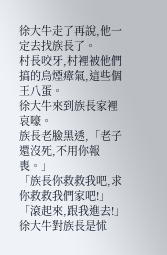徐大牛走了再說,他一定去找族長了。
村長咬牙,村裡被他們搞的烏煙瘴氣,這些個王八蛋。
徐大牛來到族長家裡哀嚎。
族長老臉黑透,「老子還沒死,不用你報喪。」
「族長你救救我吧,求你救救我們家吧!」
「滾起來,跟我進去!」
徐大牛對族長是怵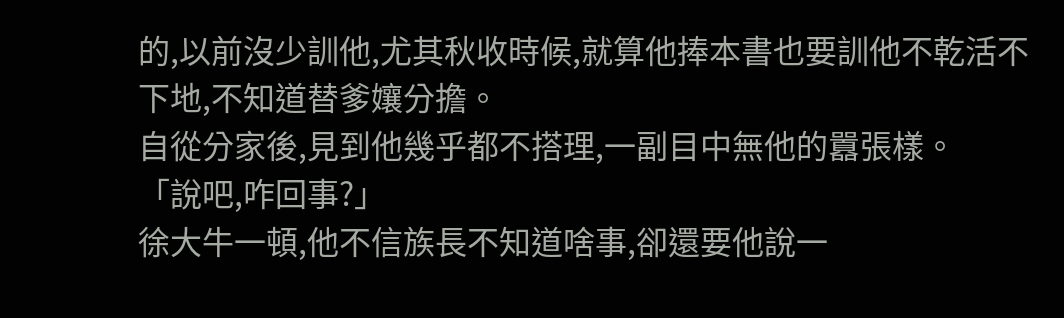的,以前沒少訓他,尤其秋收時候,就算他捧本書也要訓他不乾活不下地,不知道替爹孃分擔。
自從分家後,見到他幾乎都不搭理,一副目中無他的囂張樣。
「說吧,咋回事?」
徐大牛一頓,他不信族長不知道啥事,卻還要他說一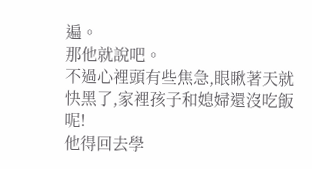遍。
那他就說吧。
不過心裡頭有些焦急,眼瞅著天就快黑了,家裡孩子和媳婦還沒吃飯呢!
他得回去學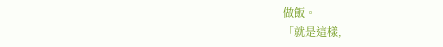做飯。
「就是這樣,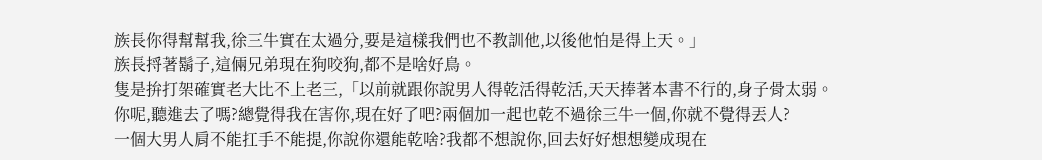族長你得幫幫我,徐三牛實在太過分,要是這樣我們也不教訓他,以後他怕是得上天。」
族長捋著鬍子,這倆兄弟現在狗咬狗,都不是啥好鳥。
隻是拚打架確實老大比不上老三,「以前就跟你說男人得乾活得乾活,天天捧著本書不行的,身子骨太弱。
你呢,聽進去了嗎?總覺得我在害你,現在好了吧?兩個加一起也乾不過徐三牛一個,你就不覺得丟人?
一個大男人肩不能扛手不能提,你說你還能乾啥?我都不想說你,回去好好想想變成現在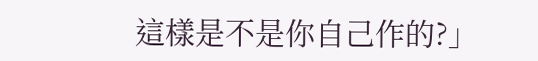這樣是不是你自己作的?」